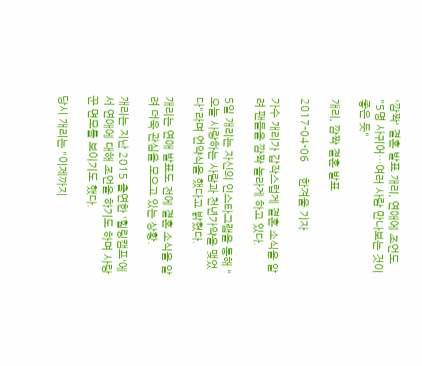'깜짝' 결혼 발표 개리, 연애에 조언도 "5명 사귀어…여러 사람 만나보는 것이 좋은 듯"

개리, 깜짝 결혼 발표

2017-04-06     한겨울 기자

가수 개리가 갑작스럽게 결혼 소식을 알려 팬들을 깜짝 놀라게 하고 있다.

5일 개리는 자신의 인스타그램을 통해 "오늘 사랑하는 사람과 천년가약을 맺었다"라며 언약식을 했다고 밝혔다.

개리는 연애 발표도 전에 결혼 소식을 알려 더욱 관심을 모으고 있는 상황.

개리는 지난 2015 출연한 '힐링캠프'에서 연애에 대해 조언을 하기도 하며 사랑꾼 면모를 보이기도 했다.

당시 개리는 "이제까지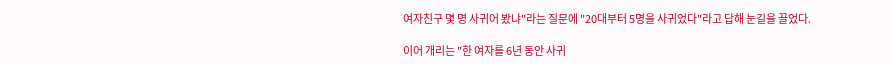여자친구 몇 명 사귀어 봤냐"라는 질문에 "20대부터 5명을 사귀었다"라고 답해 눈길을 끌었다.

이어 개리는 "한 여자를 6년 동안 사귀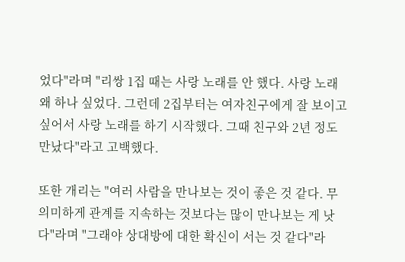었다"라며 "리쌍 1집 때는 사랑 노래를 안 했다. 사랑 노래 왜 하나 싶었다. 그런데 2집부터는 여자친구에게 잘 보이고 싶어서 사랑 노래를 하기 시작했다. 그때 친구와 2년 정도 만났다"라고 고백했다.

또한 개리는 "여러 사람을 만나보는 것이 좋은 것 같다. 무의미하게 관계를 지속하는 것보다는 많이 만나보는 게 낫다"라며 "그래야 상대방에 대한 확신이 서는 것 같다"라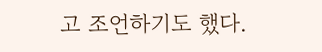고 조언하기도 했다.